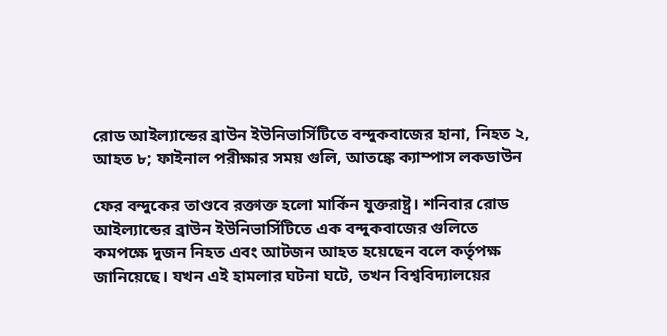রোড আইল্যান্ডের ব্রাউন ইউনিভার্সিটিতে বন্দুকবাজের হানা, নিহত ২, আহত ৮; ফাইনাল পরীক্ষার সময় গুলি, আতঙ্কে ক্যাম্পাস লকডাউন

ফের বন্দুকের তাণ্ডবে রক্তাক্ত হলো মার্কিন যুক্তরাষ্ট্র। শনিবার রোড আইল্যান্ডের ব্রাউন ইউনিভার্সিটিতে এক বন্দুকবাজের গুলিতে কমপক্ষে দুজন নিহত এবং আটজন আহত হয়েছেন বলে কর্তৃপক্ষ জানিয়েছে। যখন এই হামলার ঘটনা ঘটে, তখন বিশ্ববিদ্যালয়ের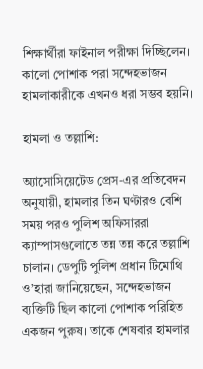শিক্ষার্থীরা ফাইনাল পরীক্ষা দিচ্ছিলেন। কালো পোশাক পরা সন্দেহভাজন হামলাকারীকে এখনও ধরা সম্ভব হয়নি।

হামলা ও তল্লাশি:

অ্যাসোসিয়েটেড প্রেস-এর প্রতিবেদন অনুযায়ী, হামলার তিন ঘণ্টারও বেশি সময় পরও পুলিশ অফিসাররা ক্যাম্পাসগুলোতে তন্ন তন্ন করে তল্লাশি চালান। ডেপুটি পুলিশ প্রধান টিমোথি ও’হারা জানিয়েছেন, সন্দেহভাজন ব্যক্তিটি ছিল কালো পোশাক পরিহিত একজন পুরুষ। তাকে শেষবার হামলার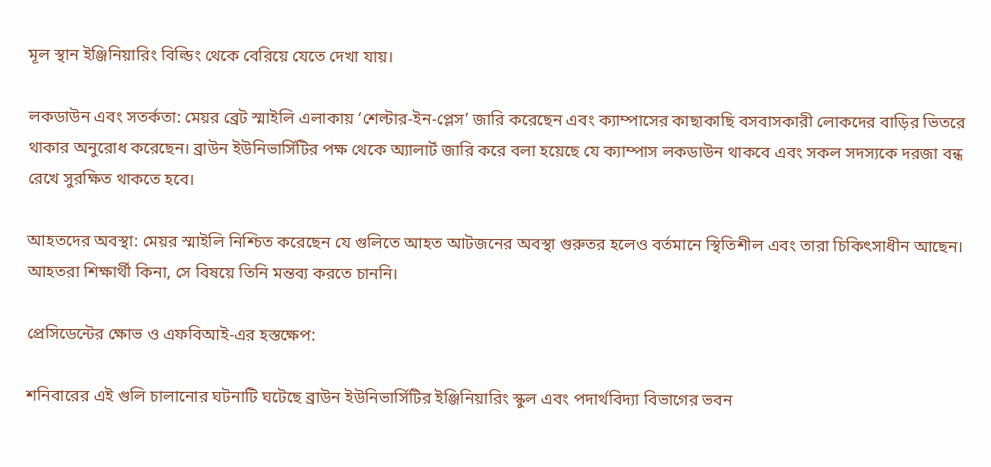মূল স্থান ইঞ্জিনিয়ারিং বিল্ডিং থেকে বেরিয়ে যেতে দেখা যায়।

লকডাউন এবং সতর্কতা: মেয়র ব্রেট স্মাইলি এলাকায় ‘শেল্টার-ইন-প্লেস’ জারি করেছেন এবং ক্যাম্পাসের কাছাকাছি বসবাসকারী লোকদের বাড়ির ভিতরে থাকার অনুরোধ করেছেন। ব্রাউন ইউনিভার্সিটির পক্ষ থেকে অ্যালার্ট জারি করে বলা হয়েছে যে ক্যাম্পাস লকডাউন থাকবে এবং সকল সদস্যকে দরজা বন্ধ রেখে সুরক্ষিত থাকতে হবে।

আহতদের অবস্থা: মেয়র স্মাইলি নিশ্চিত করেছেন যে গুলিতে আহত আটজনের অবস্থা গুরুতর হলেও বর্তমানে স্থিতিশীল এবং তারা চিকিৎসাধীন আছেন। আহতরা শিক্ষার্থী কিনা, সে বিষয়ে তিনি মন্তব্য করতে চাননি।

প্রেসিডেন্টের ক্ষোভ ও এফবিআই-এর হস্তক্ষেপ:

শনিবারের এই গুলি চালানোর ঘটনাটি ঘটেছে ব্রাউন ইউনিভার্সিটির ইঞ্জিনিয়ারিং স্কুল এবং পদার্থবিদ্যা বিভাগের ভবন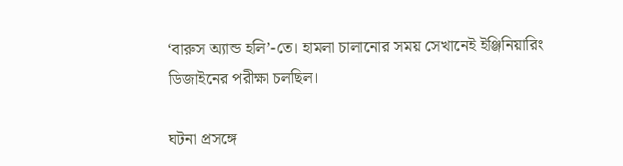‘বারুস অ্যান্ড হলি’-তে। হামলা চালানোর সময় সেখানেই ইঞ্জিনিয়ারিং ডিজাইনের পরীক্ষা চলছিল।

ঘটনা প্রসঙ্গে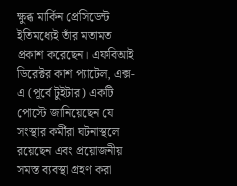ক্ষুব্ধ মার্কিন প্রেসিডেন্ট ইতিমধ্যেই তাঁর মতামত প্রকাশ করেছেন। এফবিআই ডিরেক্টর কাশ প্যাটেল, এক্স-এ (পূর্বে টুইটার) একটি পোস্টে জানিয়েছেন যে সংস্থার কর্মীরা ঘটনাস্থলে রয়েছেন এবং প্রয়োজনীয় সমস্ত ব্যবস্থা গ্রহণ করা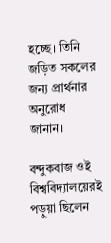হচ্ছে। তিনি জড়িত সকলের জন্য প্রার্থনার অনুরোধ জানান।

বন্দুকবাজ ওই বিশ্ববিদ্যালয়েরই পড়ুয়া ছিলেন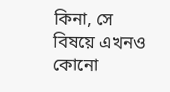কিনা, সে বিষয়ে এখনও কোনো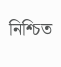নিশ্চিত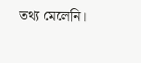তথ্য মেলেনি।